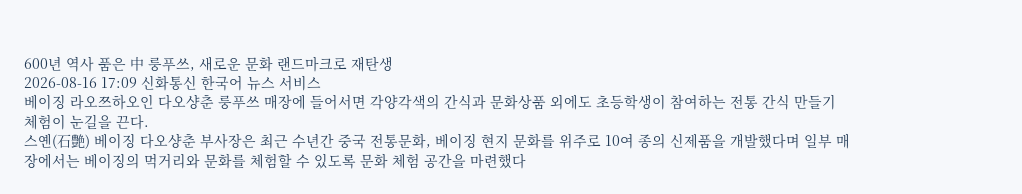600년 역사 품은 中 룽푸쓰, 새로운 문화 랜드마크로 재탄생
2026-08-16 17:09 신화통신 한국어 뉴스 서비스
베이징 라오쯔하오인 다오샹춘 룽푸쓰 매장에 들어서면 각양각색의 간식과 문화상품 외에도 초등학생이 참여하는 전통 간식 만들기 체험이 눈길을 끈다.
스옌(石艶) 베이징 다오샹춘 부사장은 최근 수년간 중국 전통문화, 베이징 현지 문화를 위주로 10여 종의 신제품을 개발했다며 일부 매장에서는 베이징의 먹거리와 문화를 체험할 수 있도록 문화 체험 공간을 마련했다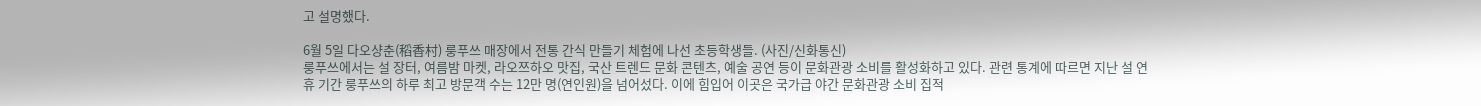고 설명했다.

6월 5일 다오샹춘(稻香村) 룽푸쓰 매장에서 전통 간식 만들기 체험에 나선 초등학생들. (사진/신화통신)
룽푸쓰에서는 설 장터, 여름밤 마켓, 라오쯔하오 맛집, 국산 트렌드 문화 콘텐츠, 예술 공연 등이 문화관광 소비를 활성화하고 있다. 관련 통계에 따르면 지난 설 연휴 기간 룽푸쓰의 하루 최고 방문객 수는 12만 명(연인원)을 넘어섰다. 이에 힘입어 이곳은 국가급 야간 문화관광 소비 집적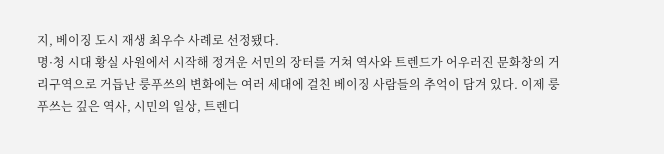지, 베이징 도시 재생 최우수 사례로 선정됐다.
명·청 시대 황실 사원에서 시작해 정겨운 서민의 장터를 거쳐 역사와 트렌드가 어우러진 문화창의 거리구역으로 거듭난 룽푸쓰의 변화에는 여러 세대에 걸친 베이징 사람들의 추억이 담겨 있다. 이제 룽푸쓰는 깊은 역사, 시민의 일상, 트렌디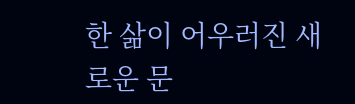한 삶이 어우러진 새로운 문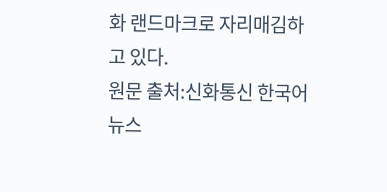화 랜드마크로 자리매김하고 있다.
원문 출처:신화통신 한국어 뉴스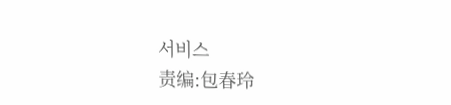서비스
责编:包春玲